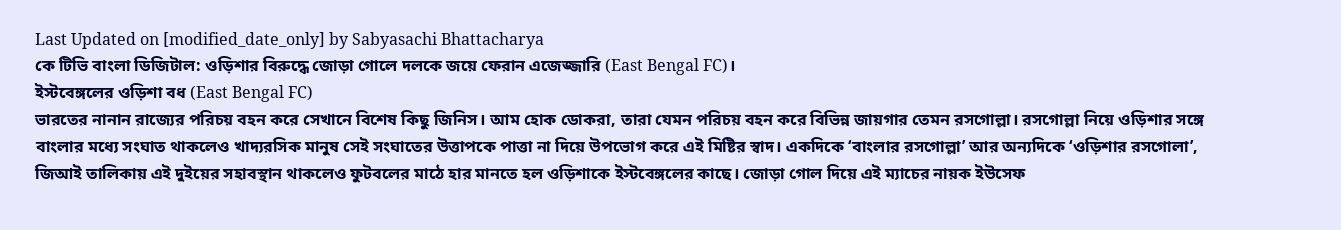Last Updated on [modified_date_only] by Sabyasachi Bhattacharya
কে টিভি বাংলা ডিজিটাল: ওড়িশার বিরুদ্ধে জোড়া গোলে দলকে জয়ে ফেরান এজেজ্জারি (East Bengal FC)।
ইস্টবেঙ্গলের ওড়িশা বধ (East Bengal FC)
ভারতের নানান রাজ্যের পরিচয় বহন করে সেখানে বিশেষ কিছু জিনিস। আম হোক ডোকরা, তারা যেমন পরিচয় বহন করে বিভিন্ন জায়গার তেমন রসগোল্লা। রসগোল্লা নিয়ে ওড়িশার সঙ্গে বাংলার মধ্যে সংঘাত থাকলেও খাদ্যরসিক মানুষ সেই সংঘাতের উত্তাপকে পাত্তা না দিয়ে উপভোগ করে এই মিষ্টির স্বাদ। একদিকে ‘বাংলার রসগোল্লা’ আর অন্যদিকে ‘ওড়িশার রসগোলা’, জিআই তালিকায় এই দুইয়ের সহাবস্থান থাকলেও ফুটবলের মাঠে হার মানতে হল ওড়িশাকে ইস্টবেঙ্গলের কাছে। জোড়া গোল দিয়ে এই ম্যাচের নায়ক ইউসেফ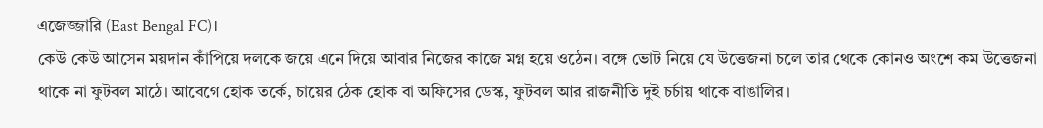এজেজ্জারি (East Bengal FC)।
কেউ কেউ আসেন ময়দান কাঁপিয়ে দলকে জয়ে এনে দিয়ে আবার নিজের কাজে মগ্ন হয়ে ওঠেন। বঙ্গে ভোট নিয়ে যে উত্তেজনা চলে তার থেকে কোনও অংশে কম উত্তেজনা থাকে না ফুটবল মাঠে। আবেগে হোক তর্কে, চায়ের ঠেক হোক বা অফিসের ডেস্ক, ফুটবল আর রাজনীতি দুই চর্চায় থাকে বাঙালির।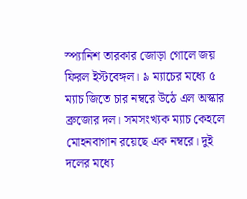স্প্যানিশ তারকার জোড়া গোলে জয় ফিরল ইস্টবেঙ্গল। ৯ ম্যাচের মধ্যে ৫ ম্যাচ জিতে চার নম্বরে উঠে এল অস্কার ব্রুজোর দল। সমসংখ্যক ম্যাচ কেহলে মোহনবাগান রয়েছে এক নম্বরে। দুই দলের মধ্যে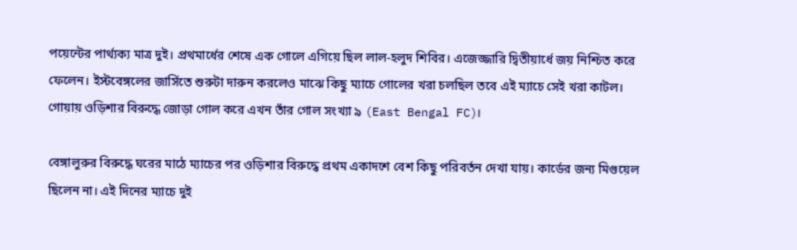পয়েন্টের পার্থ্যক্য মাত্র দুই। প্রথমার্ধের শেষে এক গোলে এগিয়ে ছিল লাল-হলুদ শিবির। এজেজ্জারি দ্বিতীয়ার্ধে জয় নিশ্চিত করে ফেলেন। ইস্টবেঙ্গলের জার্সিতে শুরুটা দারুন করলেও মাঝে কিছু ম্যাচে গোলের খরা চলছিল তবে এই ম্যাচে সেই খরা কাটল। গোয়ায় ওড়িশার বিরুদ্ধে জোড়া গোল করে এখন তাঁর গোল সংখ্যা ৯ (East Bengal FC)।

বেঙ্গালুরুর বিরুদ্ধে ঘরের মাঠে ম্যাচের পর ওড়িশার বিরুদ্ধে প্রথম একাদশে বেশ কিছু পরিবর্তন দেখা যায়। কার্ডের জন্য মিগুয়েল ছিলেন না। এই দিনের ম্যাচে দুই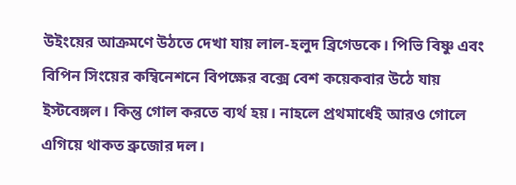উইংয়ের আক্রমণে উঠতে দেখা যায় লাল-হলুদ ব্রিগেডকে। পিভি বিষ্ণু এবং বিপিন সিংয়ের কম্বিনেশনে বিপক্ষের বক্সে বেশ কয়েকবার উঠে যায় ইস্টবেঙ্গল। কিন্তু গোল করতে ব্যর্থ হয়। নাহলে প্রথমার্ধেই আরও গোলে এগিয়ে থাকত ব্রুজোর দল।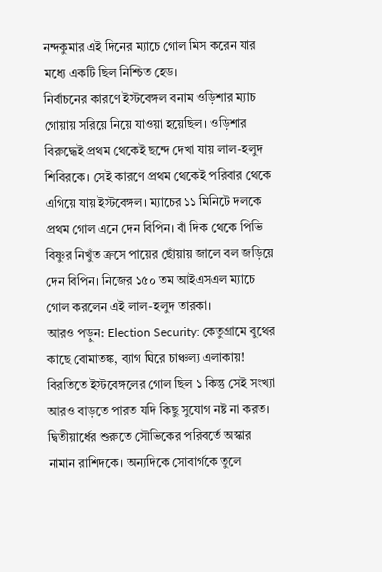নন্দকুমার এই দিনের ম্যাচে গোল মিস করেন যার মধ্যে একটি ছিল নিশ্চিত হেড।
নির্বাচনের কারণে ইস্টবেঙ্গল বনাম ওড়িশার ম্যাচ গোয়ায় সরিয়ে নিয়ে যাওয়া হয়েছিল। ওড়িশার বিরুদ্ধেই প্রথম থেকেই ছন্দে দেখা যায় লাল-হলুদ শিবিরকে। সেই কারণে প্রথম থেকেই পরিবার থেকে এগিয়ে যায় ইস্টবেঙ্গল। ম্যাচের ১১ মিনিটে দলকে প্রথম গোল এনে দেন বিপিন। বাঁ দিক থেকে পিভি বিষ্ণুর নিখুঁত ক্রসে পায়ের ছোঁয়ায় জালে বল জড়িয়ে দেন বিপিন। নিজের ১৫০ তম আইএসএল ম্যাচে গোল করলেন এই লাল-হলুদ তারকা।
আরও পড়ুন: Election Security: কেতুগ্রামে বুথের কাছে বোমাতঙ্ক, ব্যাগ ঘিরে চাঞ্চল্য এলাকায়!
বিরতিতে ইস্টবেঙ্গলের গোল ছিল ১ কিন্তু সেই সংখ্যা আরও বাড়তে পারত যদি কিছু সুযোগ নষ্ট না করত। দ্বিতীয়ার্ধের শুরুতে সৌভিকের পরিবর্তে অস্কার নামান রাশিদকে। অন্যদিকে সোবার্গকে তুলে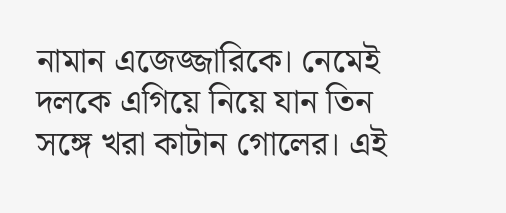নামান এজেজ্জারিকে। নেমেই দলকে এগিয়ে নিয়ে যান তিন সঙ্গে খরা কাটান গোলের। এই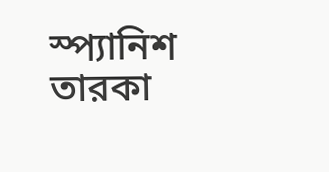স্প্যানিশ তারকা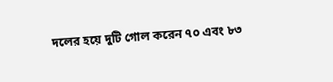দলের হয়ে দুটি গোল করেন ৭০ এবং ৮৩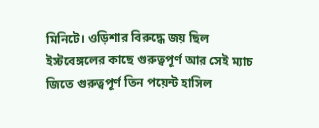মিনিটে। ওড়িশার বিরুদ্ধে জয় ছিল ইস্টবেঙ্গলের কাছে গুরুত্বপূর্ণ আর সেই ম্যাচ জিতে গুরুত্বপূর্ণ তিন পয়েন্ট হাসিল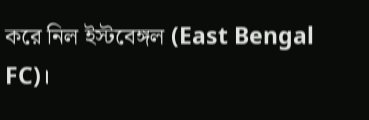করে নিল ইস্টবেঙ্গল (East Bengal FC)।